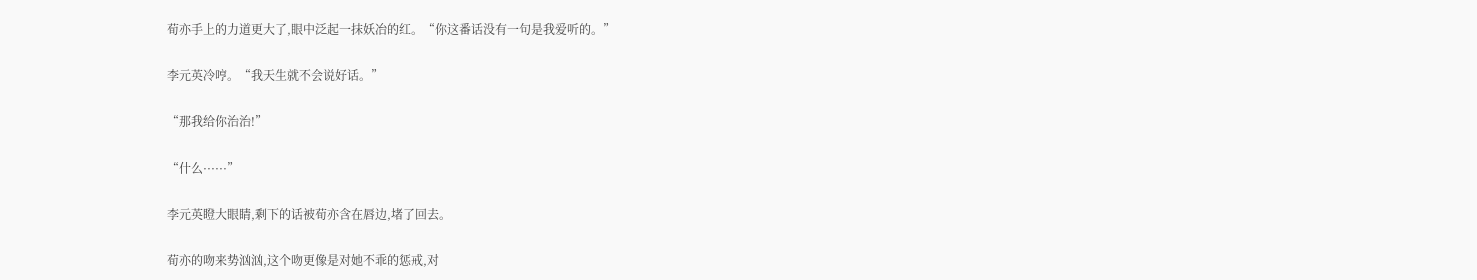荀亦手上的力道更大了,眼中泛起一抹妖冶的红。“你这番话没有一句是我爱听的。”

李元英冷哼。“我天生就不会说好话。”

“那我给你治治!”

“什么······”

李元英瞪大眼睛,剩下的话被荀亦含在唇边,堵了回去。

荀亦的吻来势汹汹,这个吻更像是对她不乖的惩戒,对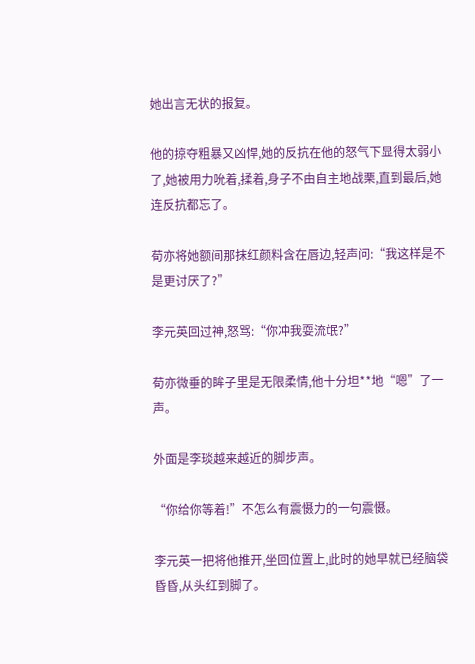她出言无状的报复。

他的掠夺粗暴又凶悍,她的反抗在他的怒气下显得太弱小了,她被用力吮着,揉着,身子不由自主地战栗,直到最后,她连反抗都忘了。

荀亦将她额间那抹红颜料含在唇边,轻声问:“我这样是不是更讨厌了?”

李元英回过神,怒骂:“你冲我耍流氓?”

荀亦微垂的眸子里是无限柔情,他十分坦**地“嗯”了一声。

外面是李琰越来越近的脚步声。

“你给你等着!”不怎么有震慑力的一句震慑。

李元英一把将他推开,坐回位置上,此时的她早就已经脑袋昏昏,从头红到脚了。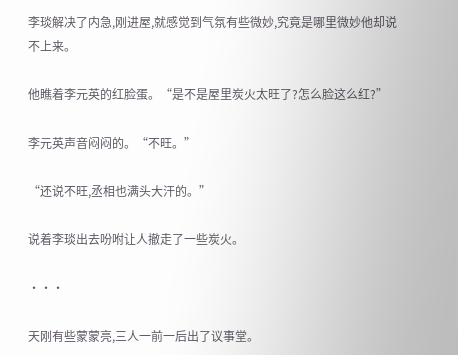李琰解决了内急,刚进屋,就感觉到气氛有些微妙,究竟是哪里微妙他却说不上来。

他瞧着李元英的红脸蛋。“是不是屋里炭火太旺了?怎么脸这么红?”

李元英声音闷闷的。“不旺。”

“还说不旺,丞相也满头大汗的。”

说着李琰出去吩咐让人撤走了一些炭火。

···

天刚有些蒙蒙亮,三人一前一后出了议事堂。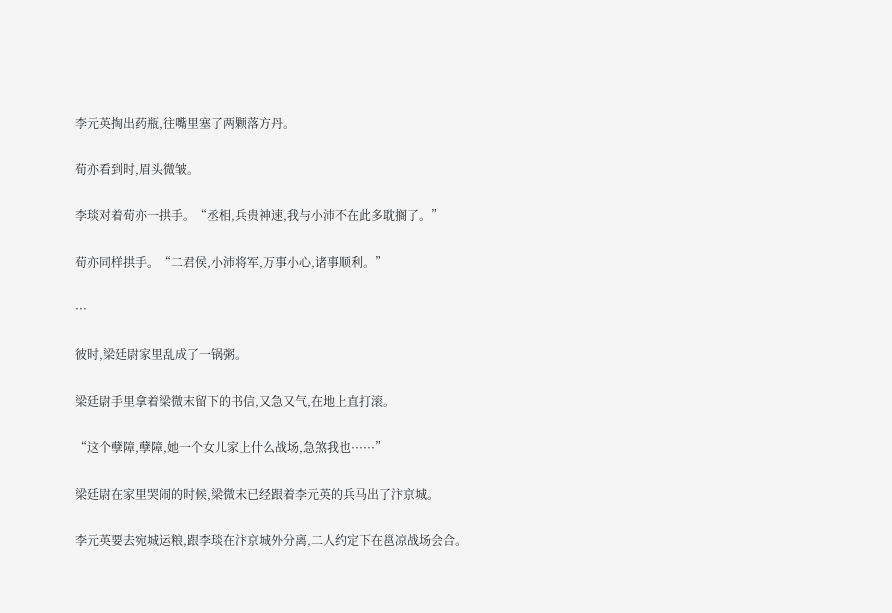李元英掏出药瓶,往嘴里塞了两颗落方丹。

荀亦看到时,眉头微皱。

李琰对着荀亦一拱手。“丞相,兵贵神速,我与小沛不在此多耽搁了。”

荀亦同样拱手。“二君侯,小沛将军,万事小心,诸事顺利。”

···

彼时,梁廷尉家里乱成了一锅粥。

梁廷尉手里拿着梁微末留下的书信,又急又气,在地上直打滚。

“这个孽障,孽障,她一个女儿家上什么战场,急煞我也······”

梁廷尉在家里哭闹的时候,梁微末已经跟着李元英的兵马出了汴京城。

李元英要去宛城运粮,跟李琰在汴京城外分离,二人约定下在邕凉战场会合。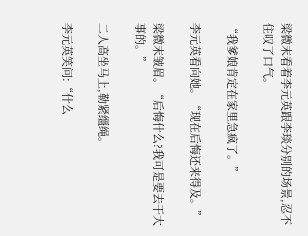梁微末看着李元英跟李琰分别的场景,忍不住叹了口气。

“我爹娘肯定在家里急疯了。”

李元英看向她。“现在后悔还来得及。”

梁微末皱眉。“后悔什么?我可是要去干大事的。”

二人高坐马上,勒紧缰绳。

李元英笑问:“什么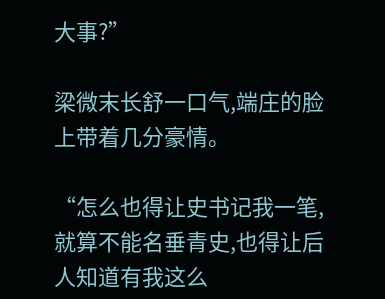大事?”

梁微末长舒一口气,端庄的脸上带着几分豪情。

“怎么也得让史书记我一笔,就算不能名垂青史,也得让后人知道有我这么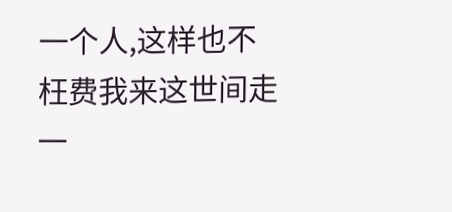一个人,这样也不枉费我来这世间走一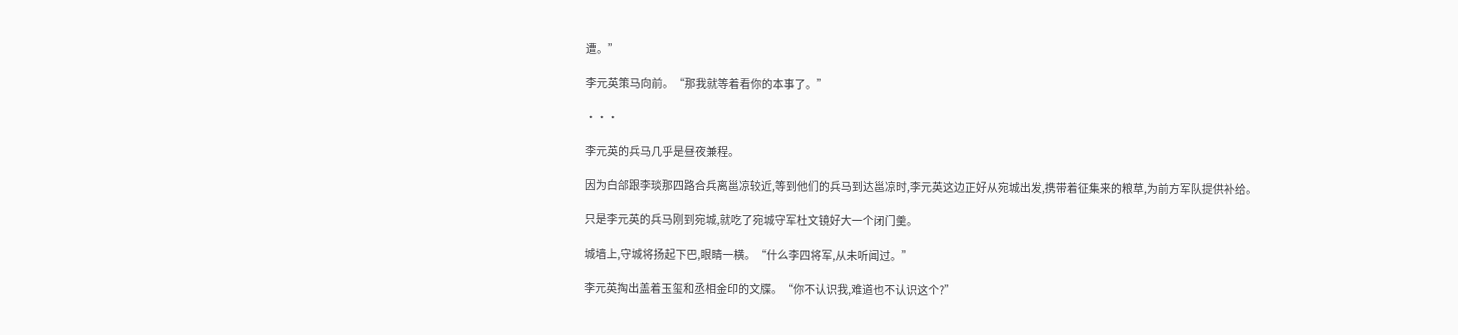遭。”

李元英策马向前。“那我就等着看你的本事了。”

···

李元英的兵马几乎是昼夜兼程。

因为白郃跟李琰那四路合兵离邕凉较近,等到他们的兵马到达邕凉时,李元英这边正好从宛城出发,携带着征集来的粮草,为前方军队提供补给。

只是李元英的兵马刚到宛城,就吃了宛城守军杜文镜好大一个闭门羹。

城墙上,守城将扬起下巴,眼睛一横。“什么李四将军,从未听闻过。”

李元英掏出盖着玉玺和丞相金印的文牒。“你不认识我,难道也不认识这个?”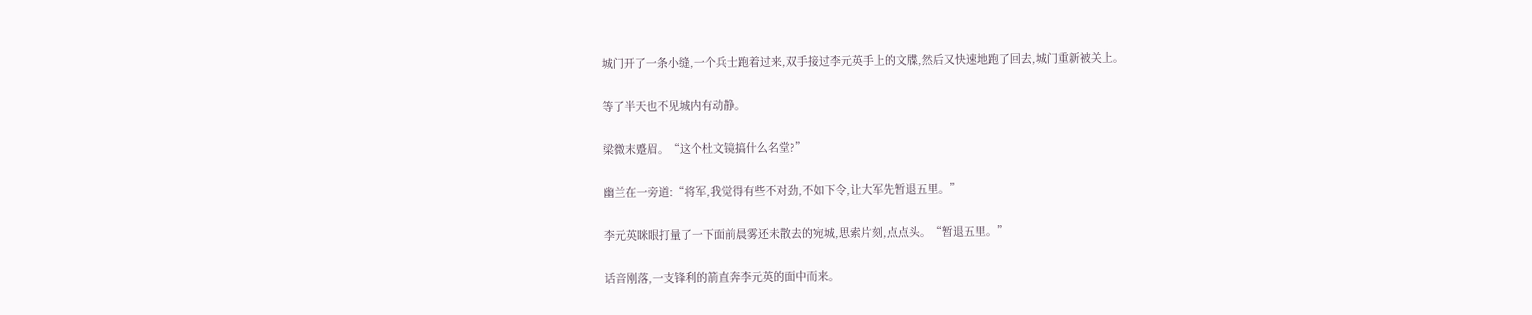城门开了一条小缝,一个兵士跑着过来,双手接过李元英手上的文牒,然后又快速地跑了回去,城门重新被关上。

等了半天也不见城内有动静。

梁微末蹙眉。“这个杜文镜搞什么名堂?”

幽兰在一旁道:“将军,我觉得有些不对劲,不如下令,让大军先暂退五里。”

李元英眯眼打量了一下面前晨雾还未散去的宛城,思索片刻,点点头。“暂退五里。”

话音刚落,一支锋利的箭直奔李元英的面中而来。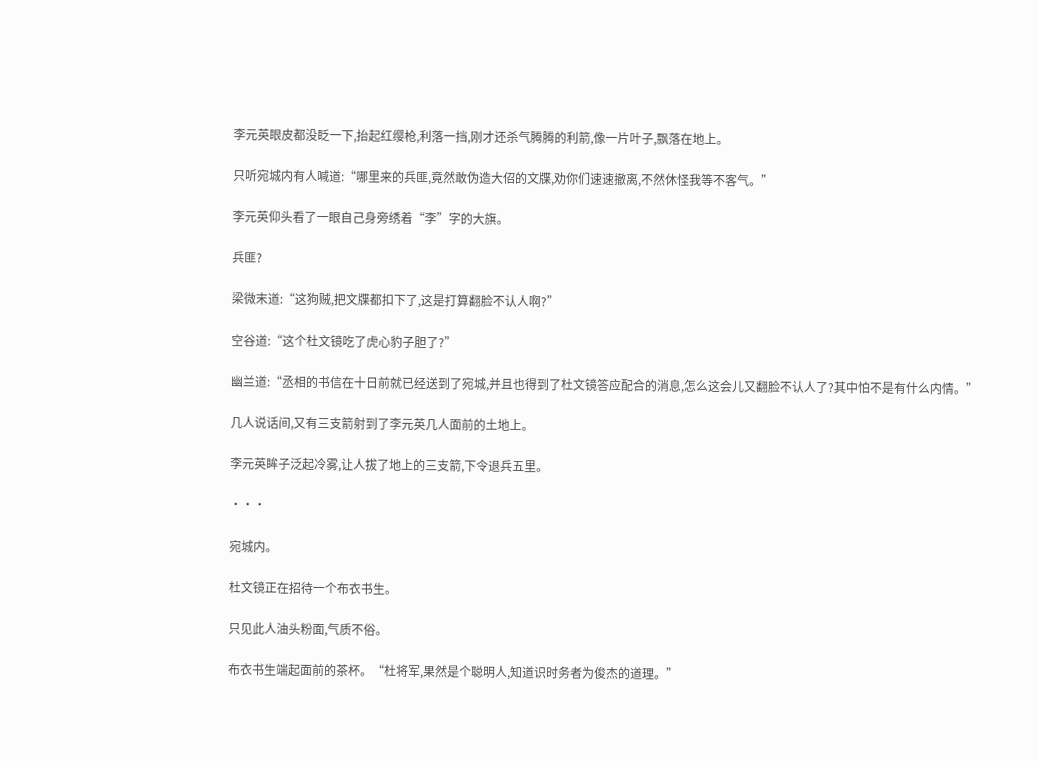李元英眼皮都没眨一下,抬起红缨枪,利落一挡,刚才还杀气腾腾的利箭,像一片叶子,飘落在地上。

只听宛城内有人喊道:“哪里来的兵匪,竟然敢伪造大佋的文牒,劝你们速速撤离,不然休怪我等不客气。”

李元英仰头看了一眼自己身旁绣着“李”字的大旗。

兵匪?

梁微末道:“这狗贼,把文牒都扣下了,这是打算翻脸不认人啊?”

空谷道:“这个杜文镜吃了虎心豹子胆了?”

幽兰道:“丞相的书信在十日前就已经送到了宛城,并且也得到了杜文镜答应配合的消息,怎么这会儿又翻脸不认人了?其中怕不是有什么内情。”

几人说话间,又有三支箭射到了李元英几人面前的土地上。

李元英眸子泛起冷雾,让人拔了地上的三支箭,下令退兵五里。

···

宛城内。

杜文镜正在招待一个布衣书生。

只见此人油头粉面,气质不俗。

布衣书生端起面前的茶杯。“杜将军,果然是个聪明人,知道识时务者为俊杰的道理。”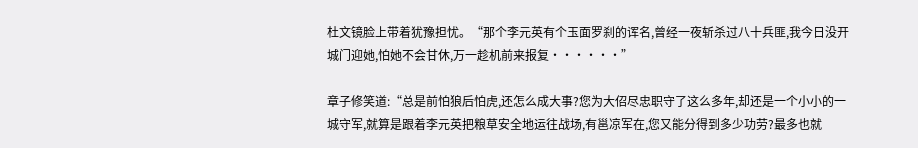杜文镜脸上带着犹豫担忧。“那个李元英有个玉面罗刹的诨名,曾经一夜斩杀过八十兵匪,我今日没开城门迎她,怕她不会甘休,万一趁机前来报复······”

章子修笑道:“总是前怕狼后怕虎,还怎么成大事?您为大佋尽忠职守了这么多年,却还是一个小小的一城守军,就算是跟着李元英把粮草安全地运往战场,有邕凉军在,您又能分得到多少功劳?最多也就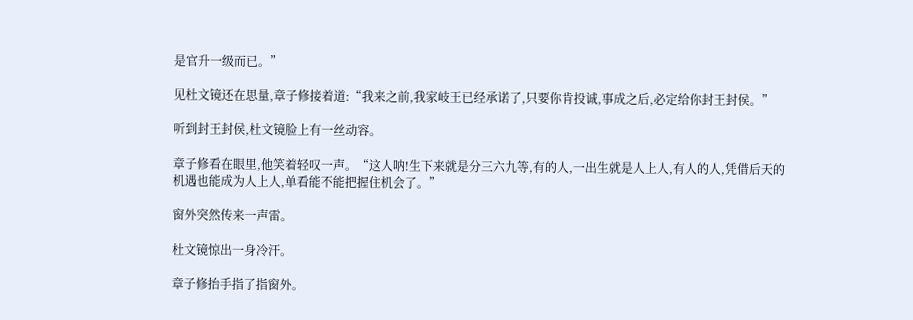是官升一级而已。”

见杜文镜还在思量,章子修接着道:“我来之前,我家岐王已经承诺了,只要你肯投诚,事成之后,必定给你封王封侯。”

听到封王封侯,杜文镜脸上有一丝动容。

章子修看在眼里,他笑着轻叹一声。“这人呐!生下来就是分三六九等,有的人,一出生就是人上人,有人的人,凭借后天的机遇也能成为人上人,单看能不能把握住机会了。”

窗外突然传来一声雷。

杜文镜惊出一身冷汗。

章子修抬手指了指窗外。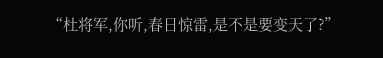“杜将军,你听,春日惊雷,是不是要变天了?”